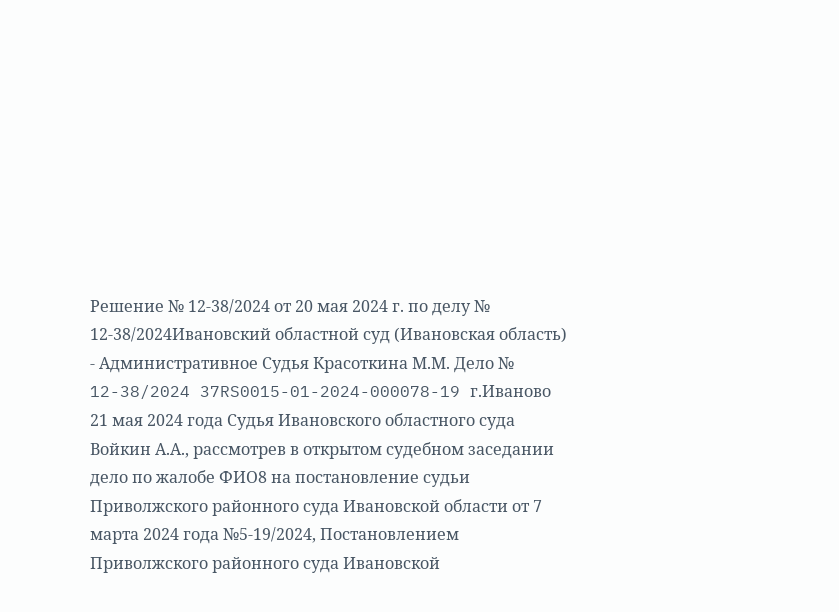Решение № 12-38/2024 от 20 мая 2024 г. по делу № 12-38/2024Ивановский областной суд (Ивановская область) - Административное Судья Красоткина М.М. Дело № 12-38/2024 37RS0015-01-2024-000078-19 г.Иваново 21 мая 2024 года Судья Ивановского областного суда Войкин А.А., рассмотрев в открытом судебном заседании дело по жалобе ФИО8 на постановление судьи Приволжского районного суда Ивановской области от 7 марта 2024 года №5-19/2024, Постановлением Приволжского районного суда Ивановской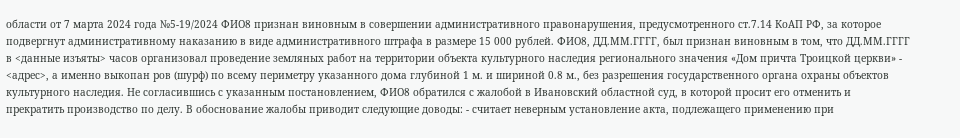области от 7 марта 2024 года №5-19/2024 ФИО8 признан виновным в совершении административного правонарушения, предусмотренного ст.7.14 КоАП РФ, за которое подвергнут административному наказанию в виде административного штрафа в размере 15 000 рублей. ФИО8, ДД.ММ.ГГГГ, был признан виновным в том, что ДД.ММ.ГГГГ в <данные изъяты> часов организовал проведение земляных работ на территории объекта культурного наследия регионального значения «Дом причта Троицкой церкви» - <адрес>, а именно выкопан ров (шурф) по всему периметру указанного дома глубиной 1 м. и шириной 0.8 м., без разрешения государственного органа охраны объектов культурного наследия. Не согласившись с указанным постановлением, ФИО8 обратился с жалобой в Ивановский областной суд, в которой просит его отменить и прекратить производство по делу. В обоснование жалобы приводит следующие доводы: - считает неверным установление акта, подлежащего применению при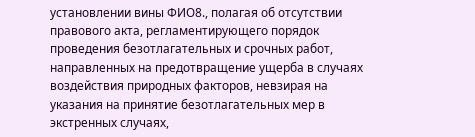установлении вины ФИО8., полагая об отсутствии правового акта, регламентирующего порядок проведения безотлагательных и срочных работ, направленных на предотвращение ущерба в случаях воздействия природных факторов, невзирая на указания на принятие безотлагательных мер в экстренных случаях,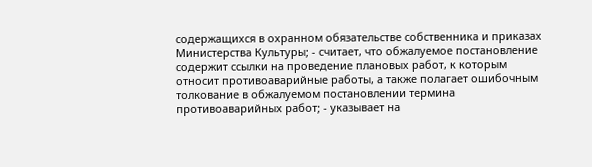содержащихся в охранном обязательстве собственника и приказах Министерства Культуры; - считает, что обжалуемое постановление содержит ссылки на проведение плановых работ, к которым относит противоаварийные работы, а также полагает ошибочным толкование в обжалуемом постановлении термина противоаварийных работ; - указывает на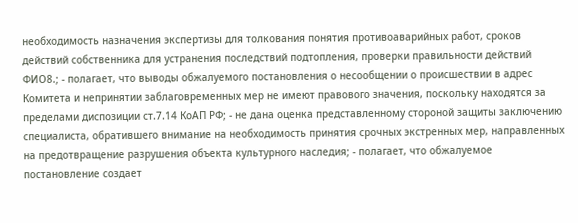необходимость назначения экспертизы для толкования понятия противоаварийных работ, сроков действий собственника для устранения последствий подтопления, проверки правильности действий ФИО8.; - полагает, что выводы обжалуемого постановления о несообщении о происшествии в адрес Комитета и непринятии заблаговременных мер не имеют правового значения, поскольку находятся за пределами диспозиции ст.7.14 КоАП РФ; - не дана оценка представленному стороной защиты заключению специалиста, обратившего внимание на необходимость принятия срочных экстренных мер, направленных на предотвращение разрушения объекта культурного наследия; - полагает, что обжалуемое постановление создает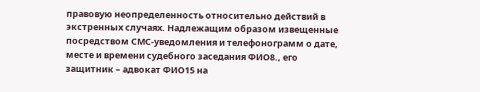правовую неопределенность относительно действий в экстренных случаях. Надлежащим образом извещенные посредством СМС-уведомления и телефонограмм о дате, месте и времени судебного заседания ФИО8., его защитник – адвокат ФИО15 на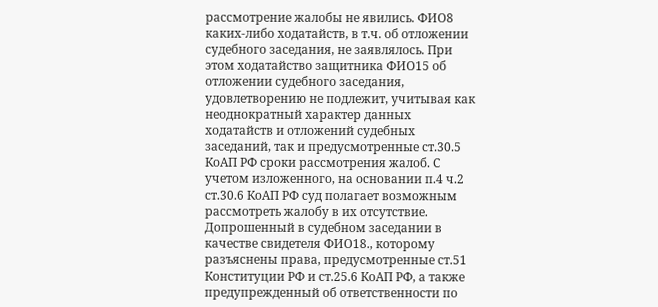рассмотрение жалобы не явились. ФИО8 каких-либо ходатайств, в т.ч. об отложении судебного заседания, не заявлялось. При этом ходатайство защитника ФИО15 об отложении судебного заседания, удовлетворению не подлежит, учитывая как неоднократный характер данных ходатайств и отложений судебных заседаний, так и предусмотренные ст.30.5 КоАП РФ сроки рассмотрения жалоб. С учетом изложенного, на основании п.4 ч.2 ст.30.6 КоАП РФ суд полагает возможным рассмотреть жалобу в их отсутствие. Допрошенный в судебном заседании в качестве свидетеля ФИО18., которому разъяснены права, предусмотренные ст.51 Конституции РФ и ст.25.6 КоАП РФ, а также предупрежденный об ответственности по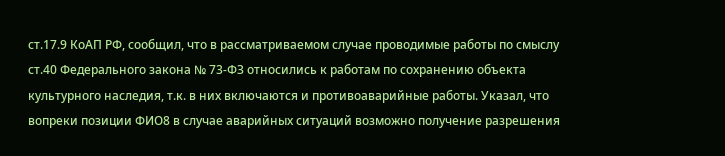ст.17.9 КоАП РФ, сообщил, что в рассматриваемом случае проводимые работы по смыслу ст.40 Федерального закона № 73-ФЗ относились к работам по сохранению объекта культурного наследия, т.к. в них включаются и противоаварийные работы. Указал, что вопреки позиции ФИО8 в случае аварийных ситуаций возможно получение разрешения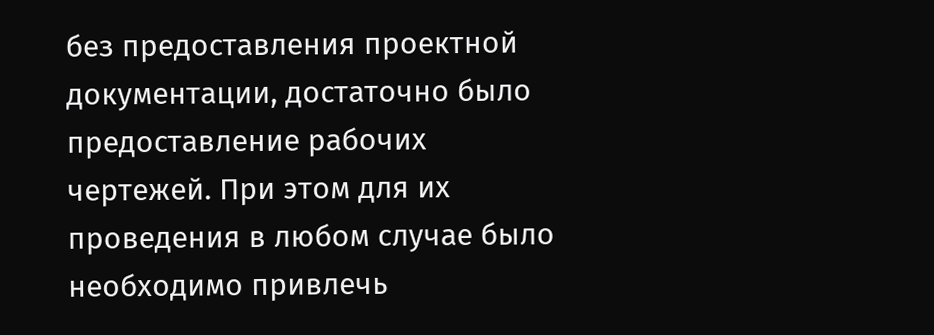без предоставления проектной документации, достаточно было предоставление рабочих чертежей. При этом для их проведения в любом случае было необходимо привлечь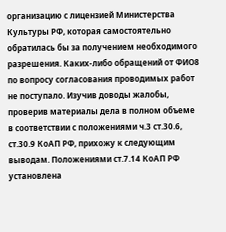организацию с лицензией Министерства Культуры РФ, которая самостоятельно обратилась бы за получением необходимого разрешения. Каких-либо обращений от ФИО8 по вопросу согласования проводимых работ не поступало. Изучив доводы жалобы, проверив материалы дела в полном объеме в соответствии с положениями ч.3 ст.30.6, ст.30.9 КоАП РФ, прихожу к следующим выводам. Положениями ст.7.14 КоАП РФ установлена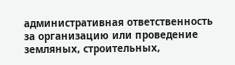административная ответственность за организацию или проведение земляных, строительных,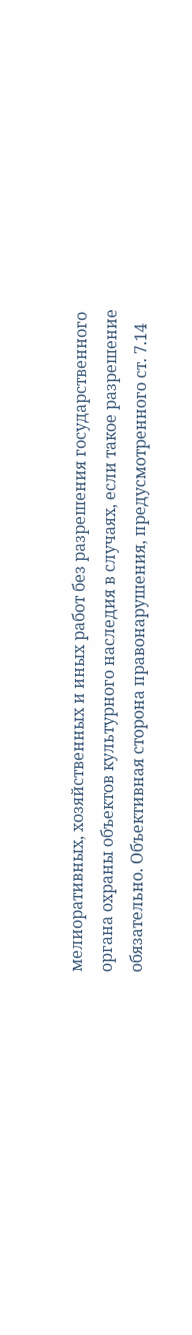мелиоративных, хозяйственных и иных работ без разрешения государственного органа охраны объектов культурного наследия в случаях, если такое разрешение обязательно. Объективная сторона правонарушения, предусмотренного ст. 7.14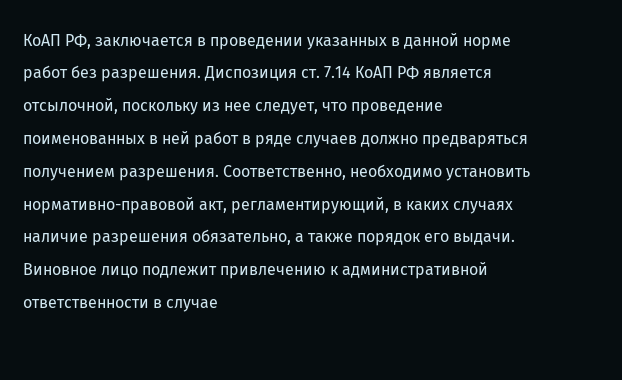КоАП РФ, заключается в проведении указанных в данной норме работ без разрешения. Диспозиция ст. 7.14 КоАП РФ является отсылочной, поскольку из нее следует, что проведение поименованных в ней работ в ряде случаев должно предваряться получением разрешения. Соответственно, необходимо установить нормативно-правовой акт, регламентирующий, в каких случаях наличие разрешения обязательно, а также порядок его выдачи. Виновное лицо подлежит привлечению к административной ответственности в случае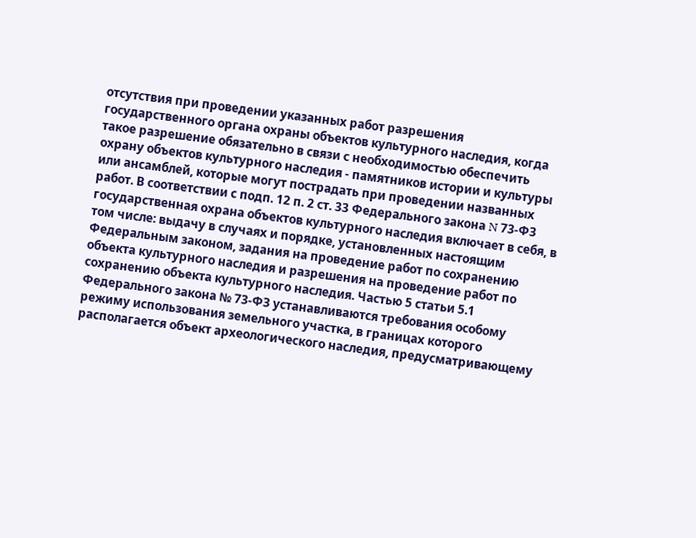отсутствия при проведении указанных работ разрешения государственного органа охраны объектов культурного наследия, когда такое разрешение обязательно в связи с необходимостью обеспечить охрану объектов культурного наследия - памятников истории и культуры или ансамблей, которые могут пострадать при проведении названных работ. В соответствии с подп. 12 п. 2 ст. 33 Федерального закона N 73-ФЗ государственная охрана объектов культурного наследия включает в себя, в том числе: выдачу в случаях и порядке, установленных настоящим Федеральным законом, задания на проведение работ по сохранению объекта культурного наследия и разрешения на проведение работ по сохранению объекта культурного наследия. Частью 5 статьи 5.1 Федерального закона № 73-ФЗ устанавливаются требования особому режиму использования земельного участка, в границах которого располагается объект археологического наследия, предусматривающему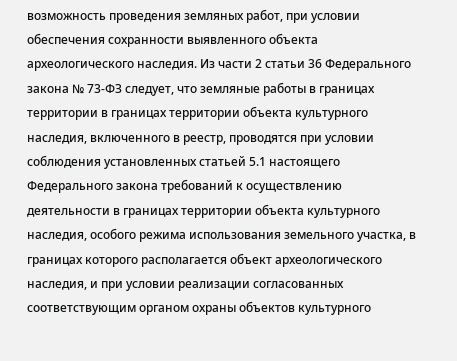возможность проведения земляных работ, при условии обеспечения сохранности выявленного объекта археологического наследия. Из части 2 статьи 36 Федерального закона № 73-ФЗ следует, что земляные работы в границах территории в границах территории объекта культурного наследия, включенного в реестр, проводятся при условии соблюдения установленных статьей 5.1 настоящего Федерального закона требований к осуществлению деятельности в границах территории объекта культурного наследия, особого режима использования земельного участка, в границах которого располагается объект археологического наследия, и при условии реализации согласованных соответствующим органом охраны объектов культурного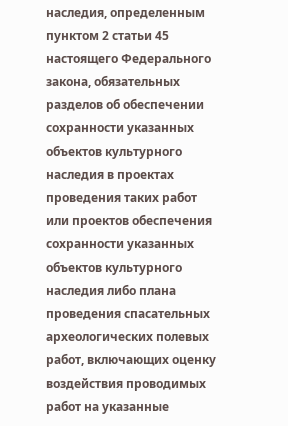наследия, определенным пунктом 2 статьи 45 настоящего Федерального закона, обязательных разделов об обеспечении сохранности указанных объектов культурного наследия в проектах проведения таких работ или проектов обеспечения сохранности указанных объектов культурного наследия либо плана проведения спасательных археологических полевых работ, включающих оценку воздействия проводимых работ на указанные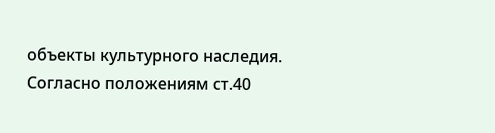объекты культурного наследия. Согласно положениям ст.40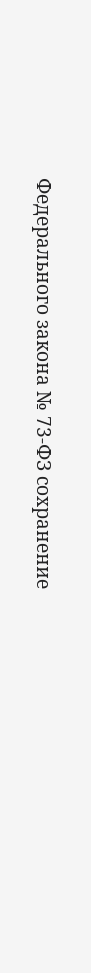Федерального закона № 73-ФЗ сохранение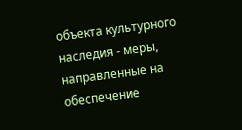объекта культурного наследия - меры, направленные на обеспечение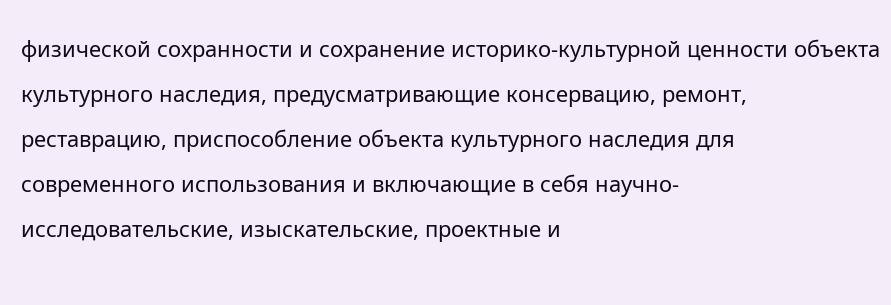физической сохранности и сохранение историко-культурной ценности объекта культурного наследия, предусматривающие консервацию, ремонт, реставрацию, приспособление объекта культурного наследия для современного использования и включающие в себя научно-исследовательские, изыскательские, проектные и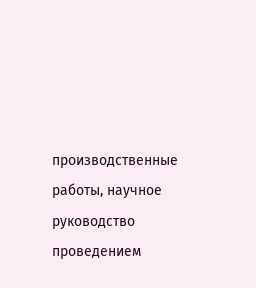производственные работы, научное руководство проведением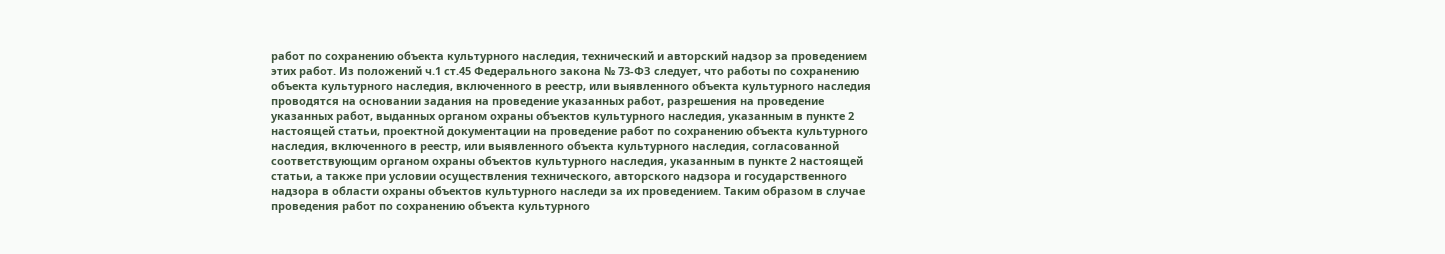работ по сохранению объекта культурного наследия, технический и авторский надзор за проведением этих работ. Из положений ч.1 ст.45 Федерального закона № 73-ФЗ следует, что работы по сохранению объекта культурного наследия, включенного в реестр, или выявленного объекта культурного наследия проводятся на основании задания на проведение указанных работ, разрешения на проведение указанных работ, выданных органом охраны объектов культурного наследия, указанным в пункте 2 настоящей статьи, проектной документации на проведение работ по сохранению объекта культурного наследия, включенного в реестр, или выявленного объекта культурного наследия, согласованной соответствующим органом охраны объектов культурного наследия, указанным в пункте 2 настоящей статьи, а также при условии осуществления технического, авторского надзора и государственного надзора в области охраны объектов культурного наследи за их проведением. Таким образом в случае проведения работ по сохранению объекта культурного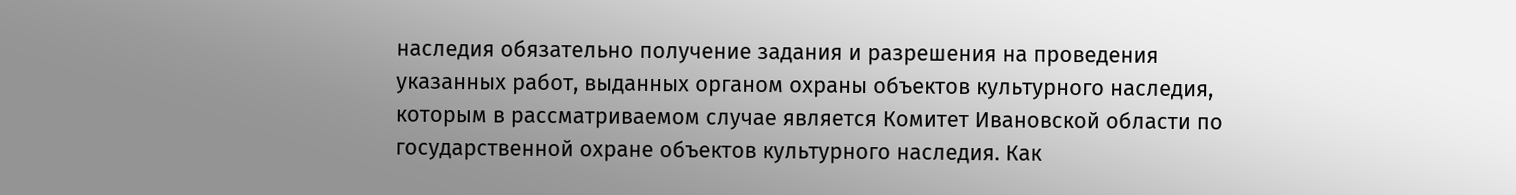наследия обязательно получение задания и разрешения на проведения указанных работ, выданных органом охраны объектов культурного наследия, которым в рассматриваемом случае является Комитет Ивановской области по государственной охране объектов культурного наследия. Как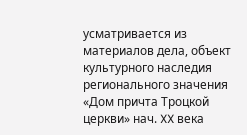усматривается из материалов дела, объект культурного наследия регионального значения «Дом причта Троцкой церкви» нач. XX века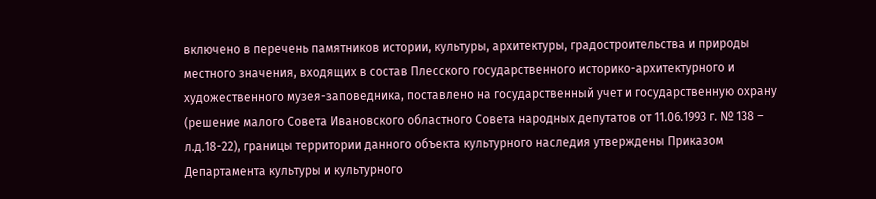включено в перечень памятников истории, культуры, архитектуры, градостроительства и природы местного значения, входящих в состав Плесского государственного историко-архитектурного и художественного музея-заповедника, поставлено на государственный учет и государственную охрану (решение малого Совета Ивановского областного Совета народных депутатов от 11.06.1993 г. № 138 – л.д.18-22), границы территории данного объекта культурного наследия утверждены Приказом Департамента культуры и культурного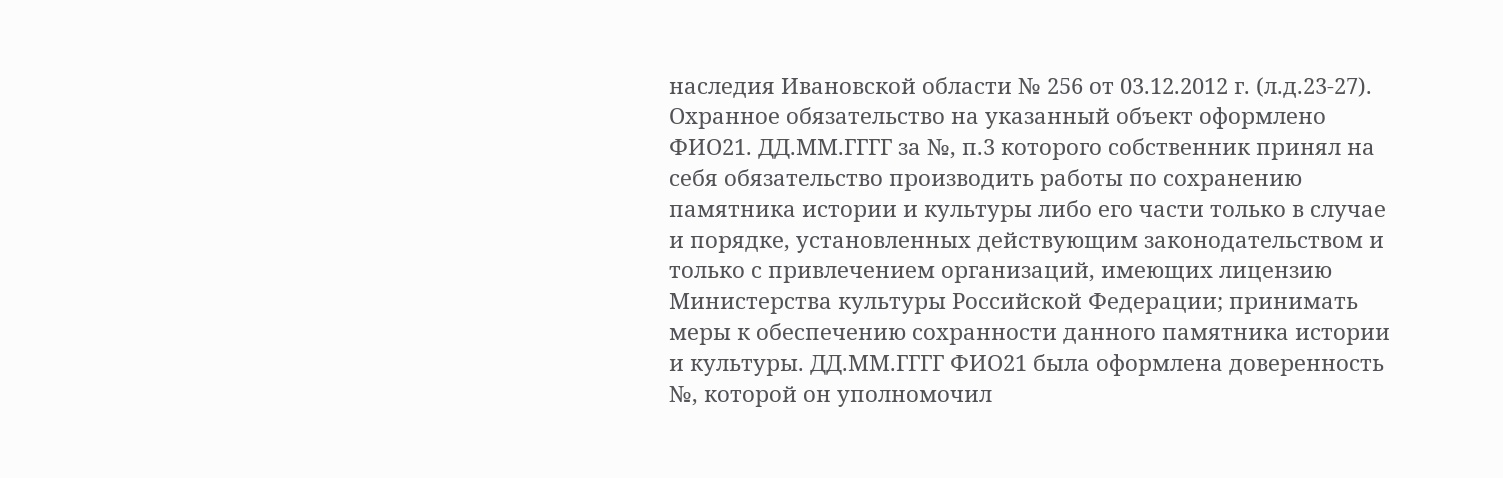наследия Ивановской области № 256 от 03.12.2012 г. (л.д.23-27). Охранное обязательство на указанный объект оформлено ФИО21. ДД.ММ.ГГГГ за №, п.3 которого собственник принял на себя обязательство производить работы по сохранению памятника истории и культуры либо его части только в случае и порядке, установленных действующим законодательством и только с привлечением организаций, имеющих лицензию Министерства культуры Российской Федерации; принимать меры к обеспечению сохранности данного памятника истории и культуры. ДД.ММ.ГГГГ ФИО21 была оформлена доверенность №, которой он уполномочил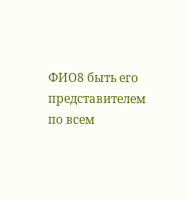ФИО8 быть его представителем по всем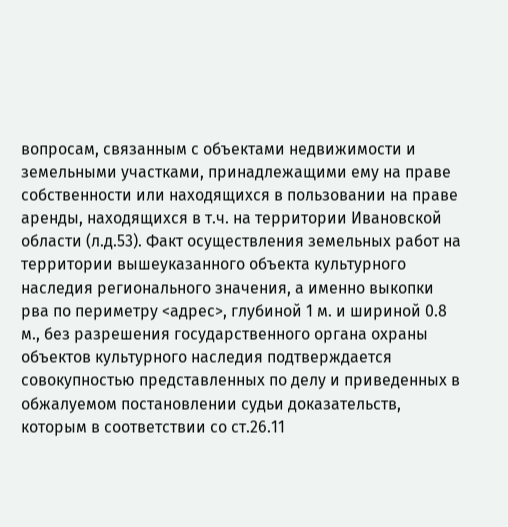вопросам, связанным с объектами недвижимости и земельными участками, принадлежащими ему на праве собственности или находящихся в пользовании на праве аренды, находящихся в т.ч. на территории Ивановской области (л.д.53). Факт осуществления земельных работ на территории вышеуказанного объекта культурного наследия регионального значения, а именно выкопки рва по периметру <адрес>, глубиной 1 м. и шириной 0.8 м., без разрешения государственного органа охраны объектов культурного наследия подтверждается совокупностью представленных по делу и приведенных в обжалуемом постановлении судьи доказательств, которым в соответствии со ст.26.11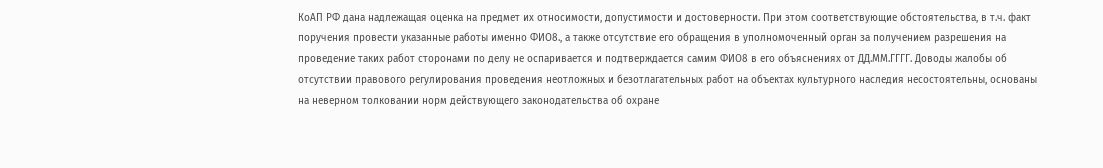КоАП РФ дана надлежащая оценка на предмет их относимости, допустимости и достоверности. При этом соответствующие обстоятельства, в т.ч. факт поручения провести указанные работы именно ФИО8., а также отсутствие его обращения в уполномоченный орган за получением разрешения на проведение таких работ сторонами по делу не оспаривается и подтверждается самим ФИО8 в его объяснениях от ДД.ММ.ГГГГ. Доводы жалобы об отсутствии правового регулирования проведения неотложных и безотлагательных работ на объектах культурного наследия несостоятельны, основаны на неверном толковании норм действующего законодательства об охране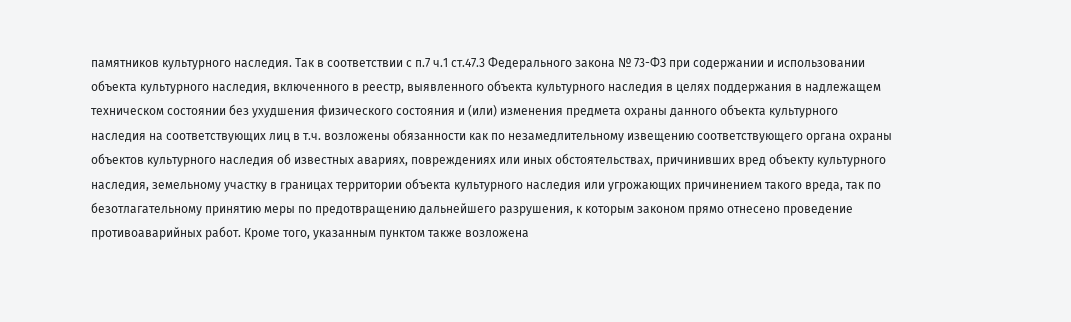памятников культурного наследия. Так в соответствии с п.7 ч.1 ст.47.3 Федерального закона № 73-ФЗ при содержании и использовании объекта культурного наследия, включенного в реестр, выявленного объекта культурного наследия в целях поддержания в надлежащем техническом состоянии без ухудшения физического состояния и (или) изменения предмета охраны данного объекта культурного наследия на соответствующих лиц в т.ч. возложены обязанности как по незамедлительному извещению соответствующего органа охраны объектов культурного наследия об известных авариях, повреждениях или иных обстоятельствах, причинивших вред объекту культурного наследия, земельному участку в границах территории объекта культурного наследия или угрожающих причинением такого вреда, так по безотлагательному принятию меры по предотвращению дальнейшего разрушения, к которым законом прямо отнесено проведение противоаварийных работ. Кроме того, указанным пунктом также возложена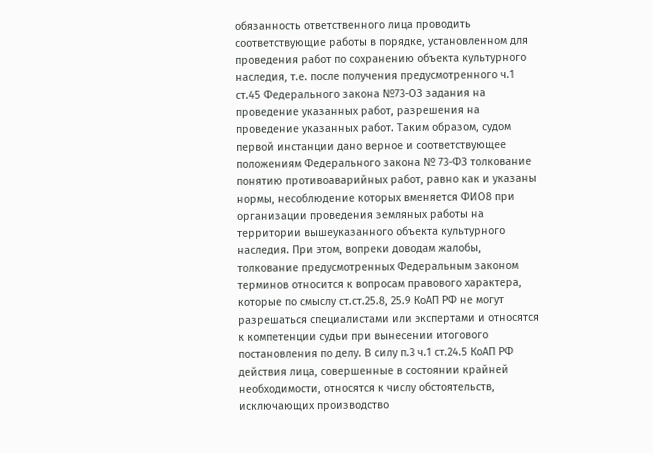обязанность ответственного лица проводить соответствующие работы в порядке, установленном для проведения работ по сохранению объекта культурного наследия, т.е. после получения предусмотренного ч.1 ст.45 Федерального закона №73-ОЗ задания на проведение указанных работ, разрешения на проведение указанных работ. Таким образом, судом первой инстанции дано верное и соответствующее положениям Федерального закона № 73-ФЗ толкование понятию противоаварийных работ, равно как и указаны нормы, несоблюдение которых вменяется ФИО8 при организации проведения земляных работы на территории вышеуказанного объекта культурного наследия. При этом, вопреки доводам жалобы, толкование предусмотренных Федеральным законом терминов относится к вопросам правового характера, которые по смыслу ст.ст.25.8, 25.9 КоАП РФ не могут разрешаться специалистами или экспертами и относятся к компетенции судьи при вынесении итогового постановления по делу. В силу п.3 ч.1 ст.24.5 КоАП РФ действия лица, совершенные в состоянии крайней необходимости, относятся к числу обстоятельств, исключающих производство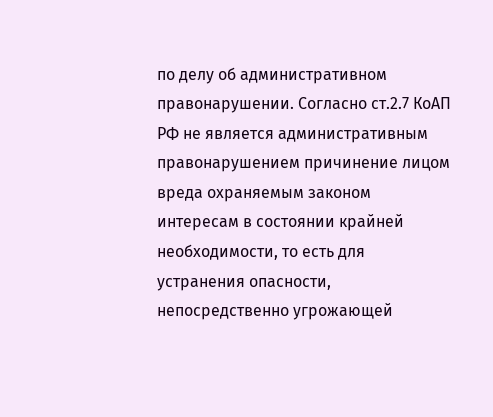по делу об административном правонарушении. Согласно ст.2.7 КоАП РФ не является административным правонарушением причинение лицом вреда охраняемым законом интересам в состоянии крайней необходимости, то есть для устранения опасности, непосредственно угрожающей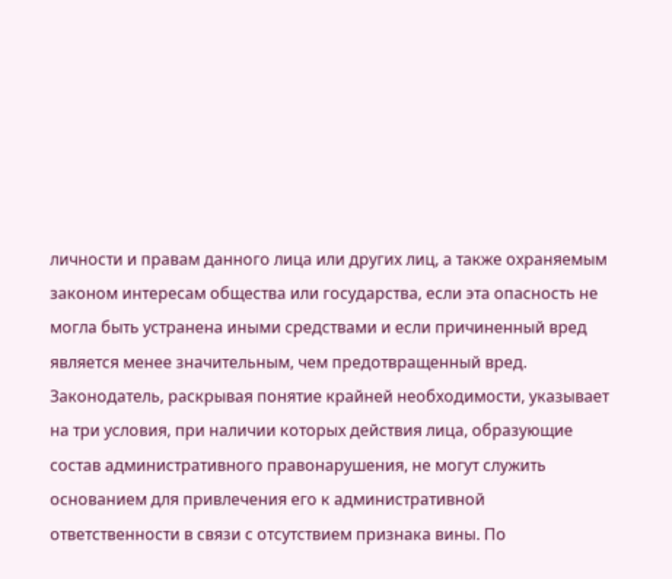личности и правам данного лица или других лиц, а также охраняемым законом интересам общества или государства, если эта опасность не могла быть устранена иными средствами и если причиненный вред является менее значительным, чем предотвращенный вред. Законодатель, раскрывая понятие крайней необходимости, указывает на три условия, при наличии которых действия лица, образующие состав административного правонарушения, не могут служить основанием для привлечения его к административной ответственности в связи с отсутствием признака вины. По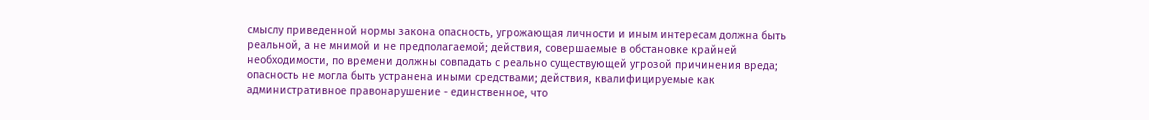смыслу приведенной нормы закона опасность, угрожающая личности и иным интересам должна быть реальной, а не мнимой и не предполагаемой; действия, совершаемые в обстановке крайней необходимости, по времени должны совпадать с реально существующей угрозой причинения вреда; опасность не могла быть устранена иными средствами; действия, квалифицируемые как административное правонарушение - единственное, что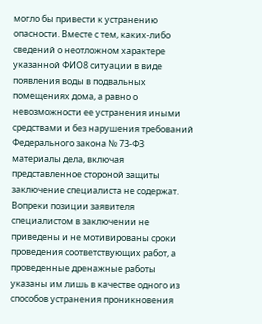могло бы привести к устранению опасности. Вместе с тем, каких-либо сведений о неотложном характере указанной ФИО8 ситуации в виде появления воды в подвальных помещениях дома, а равно о невозможности ее устранения иными средствами и без нарушения требований Федерального закона № 73-ФЗ материалы дела, включая представленное стороной защиты заключение специалиста не содержат. Вопреки позиции заявителя специалистом в заключении не приведены и не мотивированы сроки проведения соответствующих работ, а проведенные дренажные работы указаны им лишь в качестве одного из способов устранения проникновения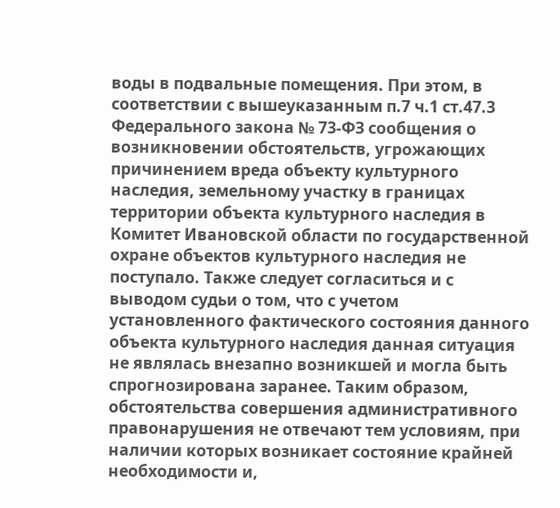воды в подвальные помещения. При этом, в соответствии с вышеуказанным п.7 ч.1 ст.47.3 Федерального закона № 73-ФЗ сообщения о возникновении обстоятельств, угрожающих причинением вреда объекту культурного наследия, земельному участку в границах территории объекта культурного наследия в Комитет Ивановской области по государственной охране объектов культурного наследия не поступало. Также следует согласиться и с выводом судьи о том, что с учетом установленного фактического состояния данного объекта культурного наследия данная ситуация не являлась внезапно возникшей и могла быть спрогнозирована заранее. Таким образом, обстоятельства совершения административного правонарушения не отвечают тем условиям, при наличии которых возникает состояние крайней необходимости и,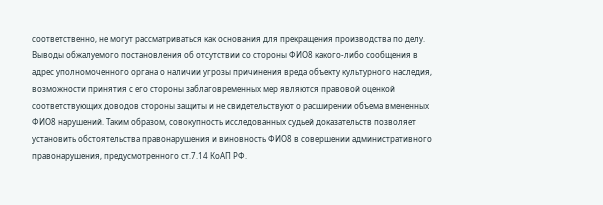соответственно, не могут рассматриваться как основания для прекращения производства по делу. Выводы обжалуемого постановления об отсутствии со стороны ФИО8 какого-либо сообщения в адрес уполномоченного органа о наличии угрозы причинения вреда объекту культурного наследия, возможности принятия с его стороны заблаговременных мер являются правовой оценкой соответствующих доводов стороны защиты и не свидетельствуют о расширении объема вмененных ФИО8 нарушений. Таким образом, совокупность исследованных судьей доказательств позволяет установить обстоятельства правонарушения и виновность ФИО8 в совершении административного правонарушения, предусмотренного ст.7.14 КоАП РФ.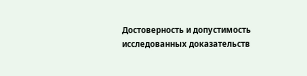Достоверность и допустимость исследованных доказательств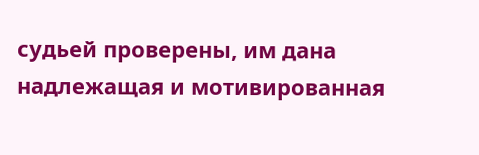судьей проверены, им дана надлежащая и мотивированная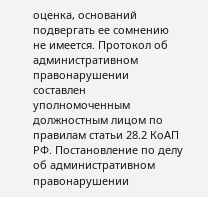оценка, оснований подвергать ее сомнению не имеется. Протокол об административном правонарушении составлен уполномоченным должностным лицом по правилам статьи 28.2 КоАП РФ. Постановление по делу об административном правонарушении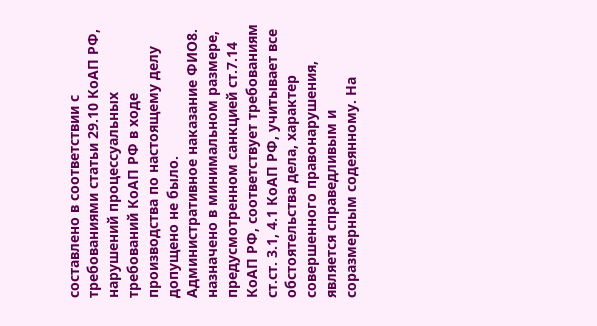составлено в соответствии с требованиями статьи 29.10 КоАП РФ, нарушений процессуальных требований КоАП РФ в ходе производства по настоящему делу допущено не было. Административное наказание ФИО8. назначено в минимальном размере, предусмотренном санкцией ст.7.14 КоАП РФ, соответствует требованиям ст.ст. 3.1, 4.1 КоАП РФ, учитывает все обстоятельства дела, характер совершенного правонарушения, является справедливым и соразмерным содеянному. На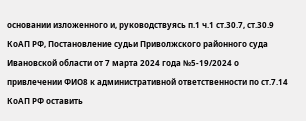основании изложенного и, руководствуясь п.1 ч.1 ст.30.7, ст.30.9 КоАП РФ, Постановление судьи Приволжского районного суда Ивановской области от 7 марта 2024 года №5-19/2024 о привлечении ФИО8 к административной ответственности по ст.7.14 КоАП РФ оставить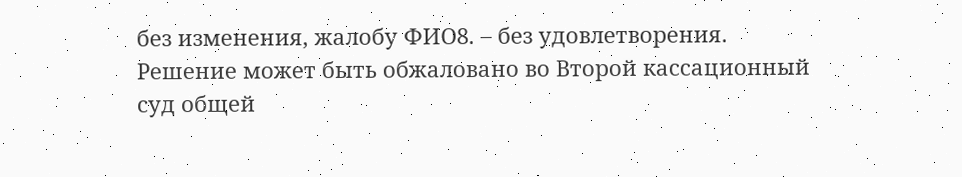без изменения, жалобу ФИО8. – без удовлетворения. Решение может быть обжаловано во Второй кассационный суд общей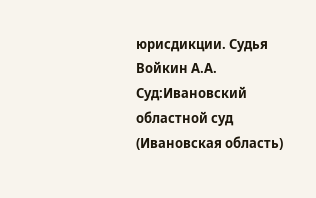юрисдикции. Судья Войкин А.А. Суд:Ивановский областной суд (Ивановская область)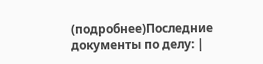(подробнее)Последние документы по делу: |